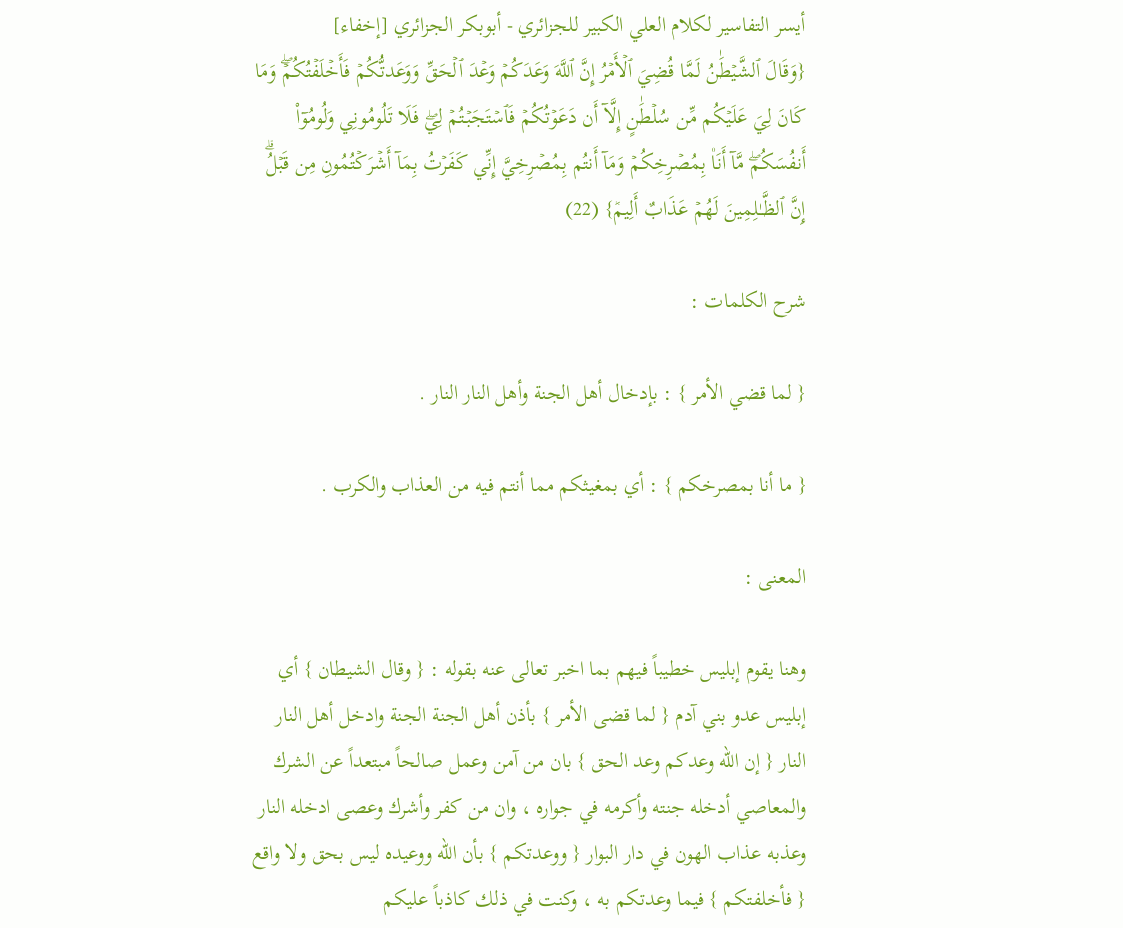أيسر التفاسير لكلام العلي الكبير للجزائري - أبوبكر الجزائري [إخفاء]
{وَقَالَ ٱلشَّيۡطَٰنُ لَمَّا قُضِيَ ٱلۡأَمۡرُ إِنَّ ٱللَّهَ وَعَدَكُمۡ وَعۡدَ ٱلۡحَقِّ وَوَعَدتُّكُمۡ فَأَخۡلَفۡتُكُمۡۖ وَمَا كَانَ لِيَ عَلَيۡكُم مِّن سُلۡطَٰنٍ إِلَّآ أَن دَعَوۡتُكُمۡ فَٱسۡتَجَبۡتُمۡ لِيۖ فَلَا تَلُومُونِي وَلُومُوٓاْ أَنفُسَكُمۖ مَّآ أَنَا۠ بِمُصۡرِخِكُمۡ وَمَآ أَنتُم بِمُصۡرِخِيَّ إِنِّي كَفَرۡتُ بِمَآ أَشۡرَكۡتُمُونِ مِن قَبۡلُۗ إِنَّ ٱلظَّـٰلِمِينَ لَهُمۡ عَذَابٌ أَلِيمٞ} (22)

شرح الكلمات :

{ لما قضي الأمر } : بإدخال أهل الجنة وأهل النار النار .

{ ما أنا بمصرخكم } : أي بمغيثكم مما أنتم فيه من العذاب والكرب .

المعنى :

وهنا يقوم إبليس خطيباً فيهم بما اخبر تعالى عنه بقوله : { وقال الشيطان } أي إبليس عدو بني آدم { لما قضى الأمر } بأذن أهل الجنة الجنة وادخل أهل النار النار { إن الله وعدكم وعد الحق } بان من آمن وعمل صالحاً مبتعداً عن الشرك والمعاصي أدخله جنته وأكرمه في جواره ، وان من كفر وأشرك وعصى ادخله النار وعذبه عذاب الهون في دار البوار { ووعدتكم } بأن الله ووعيده ليس بحق ولا واقع { فأخلفتكم } فيما وعدتكم به ، وكنت في ذلك كاذباً عليكم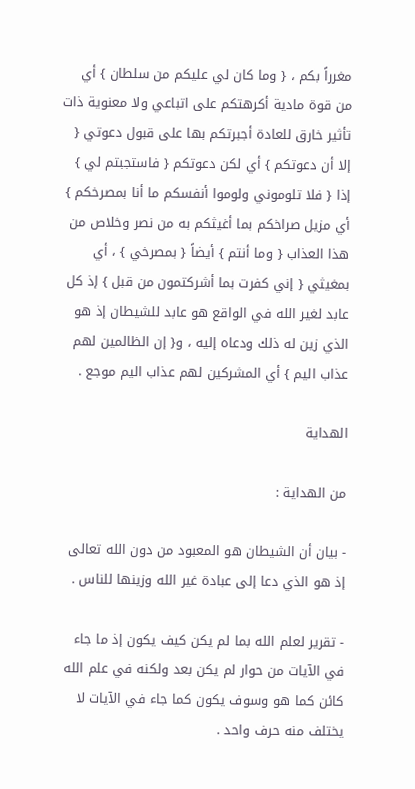مغرراً بكم ، { وما كان لي عليكم من سلطان } أي من قوة مادية أكرهتكم على اتباعي ولا معنوية ذات تأثير خارق للعادة أجبرتكم بها على قبول دعوتي { إلا أن دعوتكم } أي لكن دعوتكم { فاستجبتم لي } إذا { فلا تلوموني ولوموا أنفسكم ما أنا بمصرخكم } أي مزيل صراخكم بما أغيثكم به من نصر وخلاص من هذا العذاب { وما أنتم } أيضاً { بمصرخي } ، أي بمغيثي { إني كفرت بما أشركتمون من قبل } إذ كل عابد لغير الله في الواقع هو عابد للشيطان إذ هو الذي زين له ذلك ودعاه إليه ، و{ إن الظالمين لهم عذاب اليم } أي المشركين لهم عذاب اليم موجع .

الهداية

من الهداية :

- بيان أن الشيطان هو المعبود من دون الله تعالى إذ هو الذي دعا إلى عبادة غير الله وزينها للناس .

- تقرير لعلم الله بما لم يكن كيف يكون إذ ما جاء في الآيات من حوار لم يكن بعد ولكنه في علم الله كائن كما هو وسوف يكون كما جاء في الآيات لا يختلف منه حرف واحد .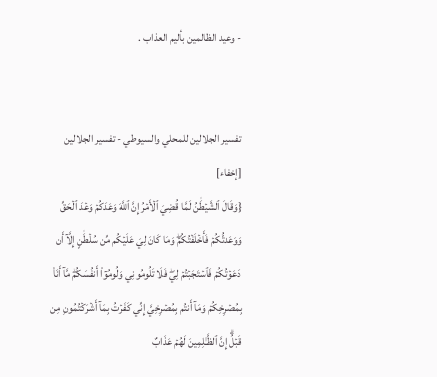- وعيد الظالمين بأليم العذاب .


تفسير الجلالين للمحلي والسيوطي - تفسير الجلالين [إخفاء]
{وَقَالَ ٱلشَّيۡطَٰنُ لَمَّا قُضِيَ ٱلۡأَمۡرُ إِنَّ ٱللَّهَ وَعَدَكُمۡ وَعۡدَ ٱلۡحَقِّ وَوَعَدتُّكُمۡ فَأَخۡلَفۡتُكُمۡۖ وَمَا كَانَ لِيَ عَلَيۡكُم مِّن سُلۡطَٰنٍ إِلَّآ أَن دَعَوۡتُكُمۡ فَٱسۡتَجَبۡتُمۡ لِيۖ فَلَا تَلُومُونِي وَلُومُوٓاْ أَنفُسَكُمۖ مَّآ أَنَا۠ بِمُصۡرِخِكُمۡ وَمَآ أَنتُم بِمُصۡرِخِيَّ إِنِّي كَفَرۡتُ بِمَآ أَشۡرَكۡتُمُونِ مِن قَبۡلُۗ إِنَّ ٱلظَّـٰلِمِينَ لَهُمۡ عَذَابٌ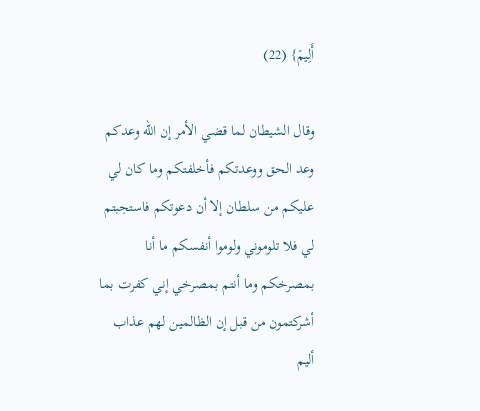أَلِيمٞ} (22)

وقال الشيطان لما قضي الأمر إن الله وعدكم وعد الحق ووعدتكم فأخلفتكم وما كان لي عليكم من سلطان إلا أن دعوتكم فاستجبتم لي فلا تلوموني ولوموا أنفسكم ما أنا بمصرخكم وما أنتم بمصرخي إني كفرت بما أشركتمون من قبل إن الظالمين لهم عذاب أليم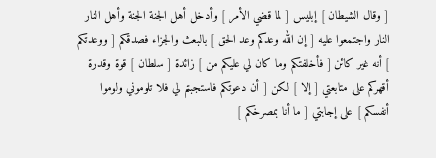[ وقال الشيطان ] إبليس [ لما قضي الأمر ] وأدخل أهل الجنة الجنة وأهل النار النار واجتمعوا عليه [ إن الله وعدكم وعد الحق ] بالبعث والجزاء فصدقكم [ ووعدتكم ] أنه غير كائن [ فأخلفتكم وما كان لي عليكم من ] زائدة [ سلطان ] قوة وقدرة أقهركم على متابعتي [ إلا ] لكن [ أن دعوتكم فاستجبتم لي فلا تلوموني ولوموا أنفسكم ] على إجابتي [ ما أنا بمصرخكم ]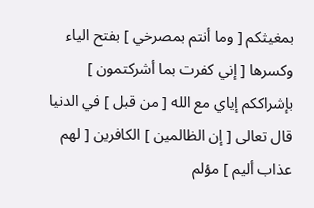بمغيثكم [ وما أنتم بمصرخي ] بفتح الياء وكسرها [ إني كفرت بما أشركتمون ] بإشراككم إياي مع الله [ من قبل ] في الدنيا قال تعالى [ إن الظالمين ] الكافرين [ لهم عذاب أليم ] مؤلم